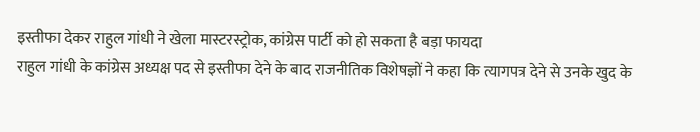इस्तीफा देकर राहुल गांधी ने खेला मास्टरस्ट्रोक, कांग्रेस पार्टी को हो सकता है बड़ा फायदा
राहुल गांधी के कांग्रेस अध्यक्ष पद से इस्तीफा देने के बाद राजनीतिक विशेषज्ञों ने कहा कि त्यागपत्र देने से उनके खुद के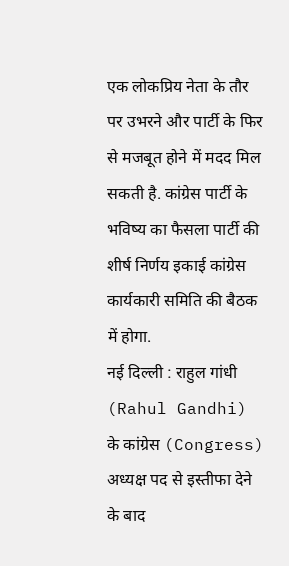एक लोकप्रिय नेता के तौर पर उभरने और पार्टी के फिर से मजबूत होने में मदद मिल सकती है. कांग्रेस पार्टी के भविष्य का फैसला पार्टी की शीर्ष निर्णय इकाई कांग्रेस कार्यकारी समिति की बैठक में होगा.
नई दिल्ली : राहुल गांधी (Rahul Gandhi) के कांग्रेस (Congress) अध्यक्ष पद से इस्तीफा देने के बाद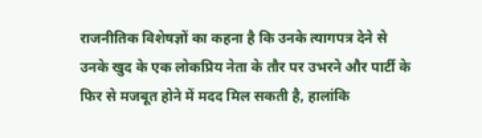राजनीतिक विशेषज्ञों का कहना है कि उनके त्यागपत्र देने से उनके खुद के एक लोकप्रिय नेता के तौर पर उभरने और पार्टी के फिर से मजबूत होने में मदद मिल सकती है, हालांकि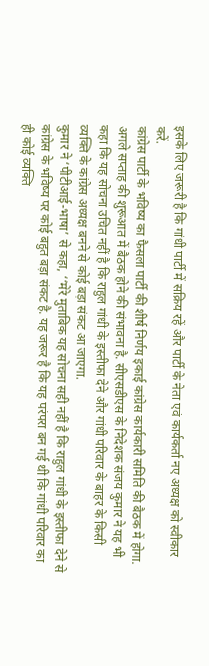इसके लिए जरूरी है कि गांधी पार्टी में सक्रिय रहें और पार्टी के नेता एवं कार्यकर्ता नए अध्यक्ष को स्वीकार करें.
कांग्रेस पार्टी के भविष्य का फैसला पार्टी की शीर्ष निर्णय इकाई कांग्रेस कार्यकारी समिति की बैठक में होगा. अगले सप्ताह की शुरूआत में बैठक होने की संभावना है. सीएसडीएस के निदेशक संजय कुमार ने यह भी कहा कि यह सोचना उचित नहीं है कि राहुल गांधी के इस्तीफा देने और गांधी परिवार के बाहर के किसी व्यक्ति के कांग्रेस अध्यक्ष बनने से कोई बड़ा संकट आ जाएगा.
कुमार ने ‘पीटीआई-भाषा’ से कहा, ‘‘मेरे मुताबिक यह सोचना सही नहीं है कि राहुल गांधी के इस्तीफा देने से कांग्रेस के भविष्य पर कोई बहुत बड़ा संकट है. यह जरूर है कि यह परंपरा बन गई थी कि गांधी परिवार का ही कोई व्यक्ति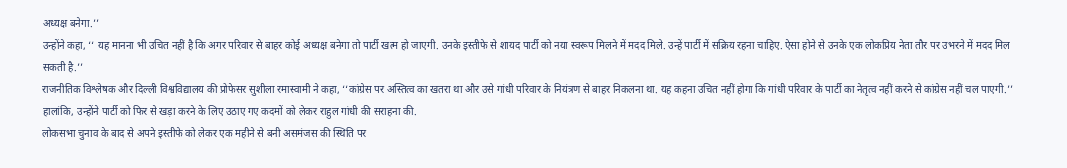अध्यक्ष बनेगा.’’
उन्होंने कहा, ‘‘ यह मानना भी उचित नहीं है कि अगर परिवार से बाहर कोई अध्यक्ष बनेगा तो पार्टी खत्म हो जाएगी. उनके इस्तीफे से शायद पार्टी को नया स्वरूप मिलने में मदद मिले. उन्हें पार्टी में सक्रिय रहना चाहिए. ऐसा होने से उनके एक लोकप्रिय नेता तौर पर उभरने में मदद मिल सकती है.’’
राजनीतिक विश्लेषक और दिल्ली विश्वविद्यालय की प्रोफेसर सुशीला रमास्वामी ने कहा, ‘‘कांग्रेस पर अस्तित्व का खतरा था और उसे गांधी परिवार के नियंत्रण से बाहर निकलना था. यह कहना उचित नहीं होगा कि गांधी परिवार के पार्टी का नेतृत्व नहीं करने से कांग्रेस नहीं चल पाएगी.’’ हालांकि, उन्होंने पार्टी को फिर से खड़ा करने के लिए उठाए गए कदमों को लेकर राहुल गांधी की सराहना की.
लोकसभा चुनाव के बाद से अपने इस्तीफे को लेकर एक महीने से बनी असमंजस की स्थिति पर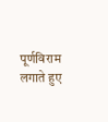पूर्णविराम लगाते हुए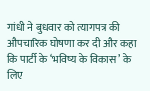गांधी ने बुधवार को त्यागपत्र की औपचारिक घोषणा कर दी और कहा कि पार्टी के ‘भविष्य के विकास’ के लिए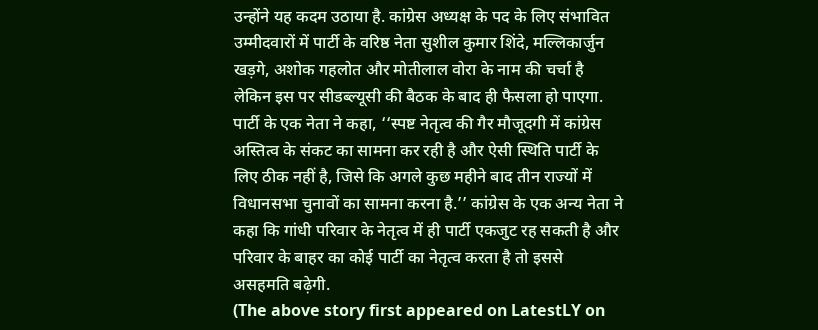उन्होंने यह कदम उठाया है. कांग्रेस अध्यक्ष के पद के लिए संभावित उम्मीदवारों में पार्टी के वरिष्ठ नेता सुशील कुमार शिंदे, मल्लिकार्जुन खड़गे, अशोक गहलोत और मोतीलाल वोरा के नाम की चर्चा है लेकिन इस पर सीडब्ल्यूसी की बैठक के बाद ही फैसला हो पाएगा.
पार्टी के एक नेता ने कहा, ‘‘स्पष्ट नेतृत्व की गैर मौजूदगी में कांग्रेस अस्तित्व के संकट का सामना कर रही है और ऐसी स्थिति पार्टी के लिए ठीक नहीं है, जिसे कि अगले कुछ महीने बाद तीन राज्यों में विधानसभा चुनावों का सामना करना है.’’ कांग्रेस के एक अन्य नेता ने कहा कि गांधी परिवार के नेतृत्व में ही पार्टी एकजुट रह सकती है और परिवार के बाहर का कोई पार्टी का नेतृत्व करता है तो इससे असहमति बढ़ेगी.
(The above story first appeared on LatestLY on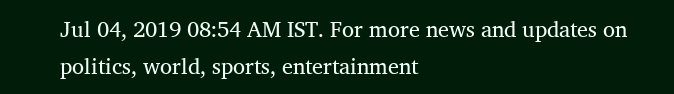Jul 04, 2019 08:54 AM IST. For more news and updates on politics, world, sports, entertainment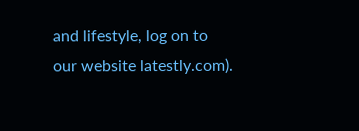and lifestyle, log on to our website latestly.com).